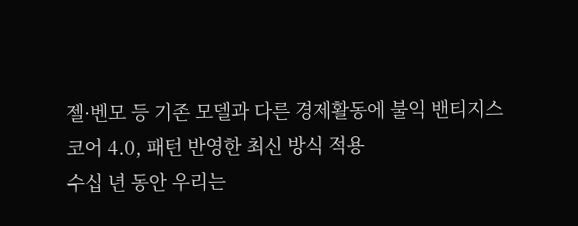젤·벤모 등 기존 모델과 다른 경제활동에 불익 밴티지스코어 4.0, 패턴 반영한 최신 방식 적용
수십 년 동안 우리는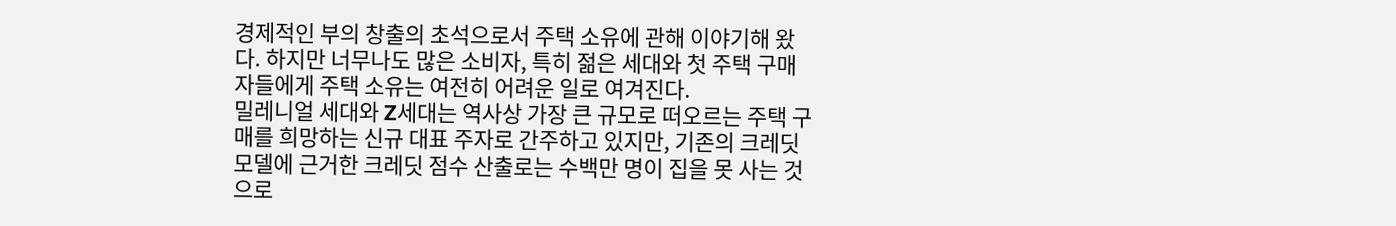경제적인 부의 창출의 초석으로서 주택 소유에 관해 이야기해 왔다. 하지만 너무나도 많은 소비자, 특히 젊은 세대와 첫 주택 구매자들에게 주택 소유는 여전히 어려운 일로 여겨진다.
밀레니얼 세대와 Z세대는 역사상 가장 큰 규모로 떠오르는 주택 구매를 희망하는 신규 대표 주자로 간주하고 있지만, 기존의 크레딧 모델에 근거한 크레딧 점수 산출로는 수백만 명이 집을 못 사는 것으로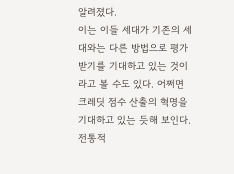알려졌다.
이는 이들 세대가 기존의 세대와는 다른 방법으로 평가받기를 기대하고 있는 것이라고 볼 수도 있다. 어쩌면 크레딧 점수 산출의 혁명을 기대하고 있는 듯해 보인다. 전통적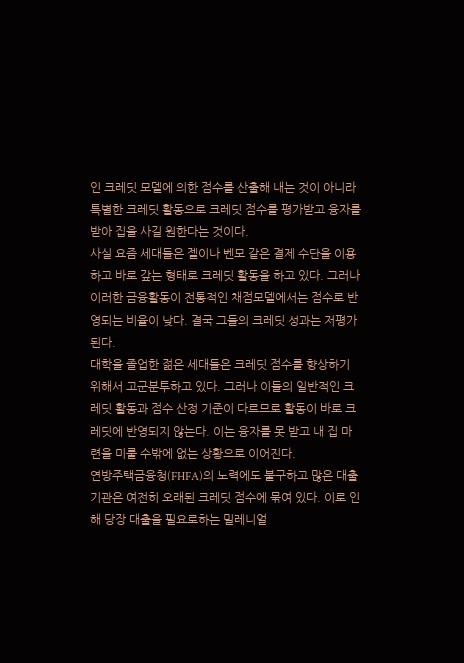인 크레딧 모델에 의한 점수를 산출해 내는 것이 아니라 특별한 크레딧 활동으로 크레딧 점수를 평가받고 융자를 받아 집을 사길 원한다는 것이다.
사실 요즘 세대들은 젤이나 벤모 같은 결제 수단을 이용하고 바로 갚는 형태로 크레딧 활동을 하고 있다. 그러나 이러한 금융활동이 전통적인 채점모델에서는 점수로 반영되는 비율이 낮다. 결국 그들의 크레딧 성과는 저평가된다.
대학을 졸업한 젊은 세대들은 크레딧 점수를 향상하기 위해서 고군분투하고 있다. 그러나 이들의 일반적인 크레딧 활동과 점수 산정 기준이 다르므로 활동이 바로 크레딧에 반영되지 않는다. 이는 융자를 못 받고 내 집 마련을 미룰 수밖에 없는 상황으로 이어진다.
연방주택금융청(FHFA)의 노력에도 불구하고 많은 대출 기관은 여전히 오래된 크레딧 점수에 묶여 있다. 이로 인해 당장 대출을 필요로하는 밀레니얼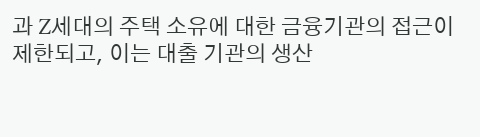과 Z세대의 주택 소유에 대한 금융기관의 접근이 제한되고, 이는 대출 기관의 생산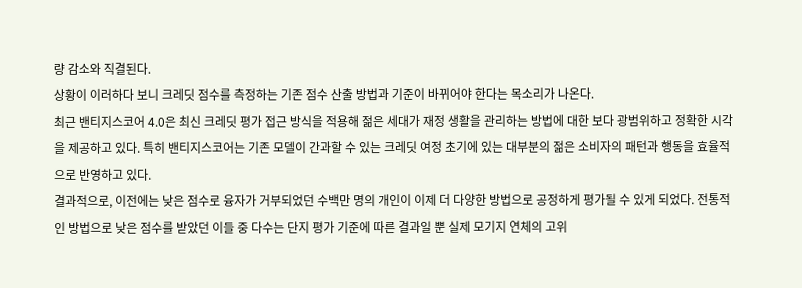량 감소와 직결된다.
상황이 이러하다 보니 크레딧 점수를 측정하는 기존 점수 산출 방법과 기준이 바뀌어야 한다는 목소리가 나온다.
최근 밴티지스코어 4.0은 최신 크레딧 평가 접근 방식을 적용해 젊은 세대가 재정 생활을 관리하는 방법에 대한 보다 광범위하고 정확한 시각을 제공하고 있다. 특히 밴티지스코어는 기존 모델이 간과할 수 있는 크레딧 여정 초기에 있는 대부분의 젊은 소비자의 패턴과 행동을 효율적으로 반영하고 있다.
결과적으로, 이전에는 낮은 점수로 융자가 거부되었던 수백만 명의 개인이 이제 더 다양한 방법으로 공정하게 평가될 수 있게 되었다. 전통적인 방법으로 낮은 점수를 받았던 이들 중 다수는 단지 평가 기준에 따른 결과일 뿐 실제 모기지 연체의 고위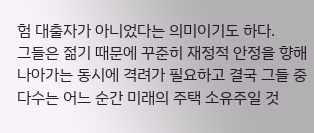험 대출자가 아니었다는 의미이기도 하다.
그들은 젊기 때문에 꾸준히 재정적 안정을 향해 나아가는 동시에 격려가 필요하고 결국 그들 중 다수는 어느 순간 미래의 주택 소유주일 것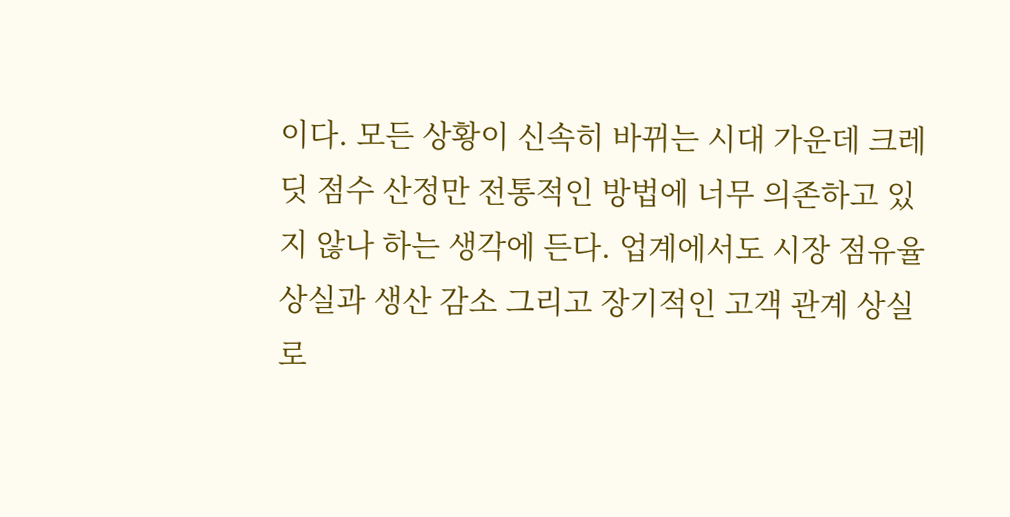이다. 모든 상황이 신속히 바뀌는 시대 가운데 크레딧 점수 산정만 전통적인 방법에 너무 의존하고 있지 않나 하는 생각에 든다. 업계에서도 시장 점유율 상실과 생산 감소 그리고 장기적인 고객 관계 상실로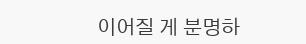이어질 게 분명하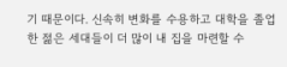기 때문이다. 신속히 변화를 수용하고 대학을 졸업한 젊은 세대들이 더 많이 내 집을 마련할 수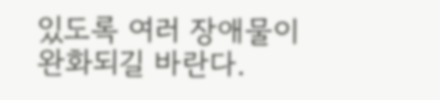있도록 여러 장애물이 완화되길 바란다.